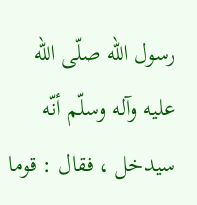رسول اللّه صلّى اللّه عليه وآله وسلّم أنّه سيدخل ، فقال : قوما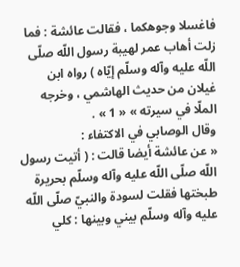فاغسلا وجوهكما ، فقالت عائشة : فما زلت أهاب عمر لهيبة رسول اللّه صلّى اللّه عليه وآله وسلّم إيّاه ) رواه ابن غيلان من حديث الهاشمي ، وخرجه الملّا في سيرته » « 1 » .
وقال الوصابي في الاكتفاء :
« عن عائشة أيضا قالت : ( أتيت رسول اللّه صلّى اللّه عليه وآله وسلّم بحريرة طبختها فقلت لسودة والنبيّ صلّى اللّه عليه وآله وسلّم بيني وبينها : كلي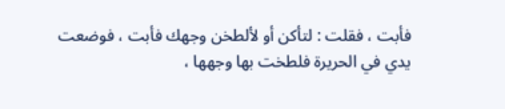فأبت ، فقلت : لتأكن أو لألطخن وجهك فأبت ، فوضعت يدي في الحريرة فلطخت بها وجهها ،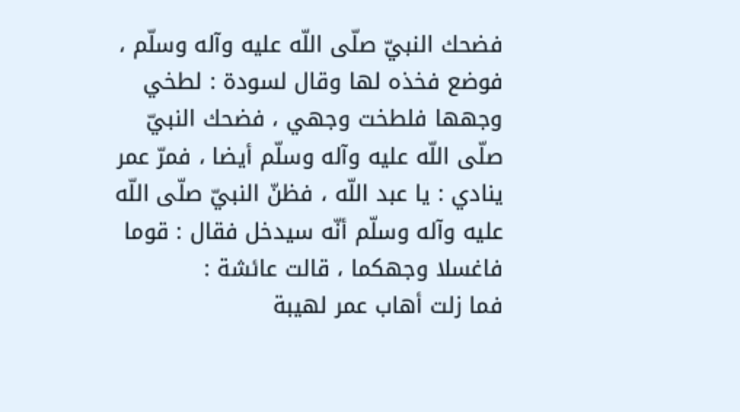فضحك النبيّ صلّى اللّه عليه وآله وسلّم ، فوضع فخذه لها وقال لسودة : لطخي وجهها فلطخت وجهي ، فضحك النبيّ صلّى اللّه عليه وآله وسلّم أيضا ، فمرّ عمر ينادي : يا عبد اللّه ، فظنّ النبيّ صلّى اللّه عليه وآله وسلّم أنّه سيدخل فقال : قوما فاغسلا وجهكما ، قالت عائشة :
فما زلت أهاب عمر لهيبة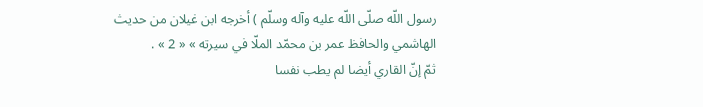رسول اللّه صلّى اللّه عليه وآله وسلّم ) أخرجه ابن غيلان من حديث الهاشمي والحافظ عمر بن محمّد الملّا في سيرته » « 2 » .
ثمّ إنّ القاري أيضا لم يطب نفسا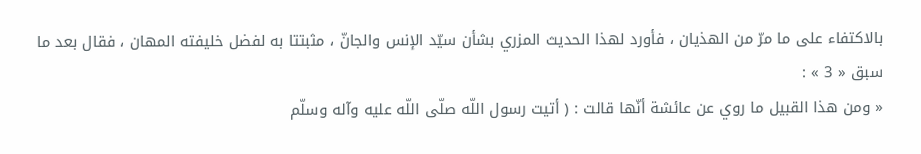بالاكتفاء على ما مرّ من الهذيان ، فأورد لهذا الحديث المزري بشأن سيّد الإنس والجانّ ، مثبتتا به لفضل خليفته المهان ، فقال بعد ما سبق « 3 » :
« ومن هذا القبيل ما روي عن عائشة أنّها قالت : ( أتيت رسول اللّه صلّى اللّه عليه وآله وسلّم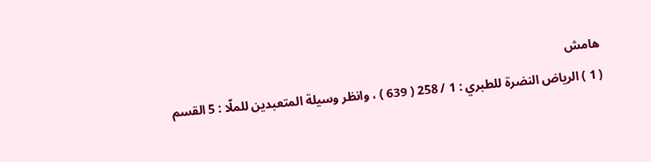هامش
( 1 ) الرياض النضرة للطبري : 1 / 258 ( 639 ) ، وانظر وسيلة المتعبدين للملّا : 5 القسم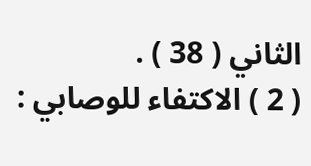الثاني ( 38 ) .
( 2 ) الاكتفاء للوصابي :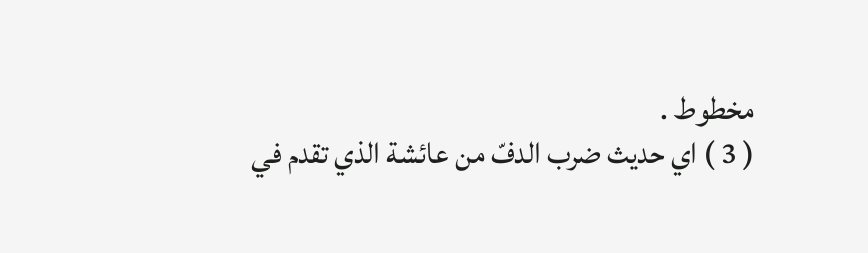مخطوط .
( 3 ) اي حديث ضرب الدفّ من عائشة الذي تقدم في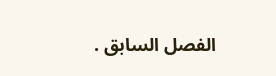الفصل السابق .